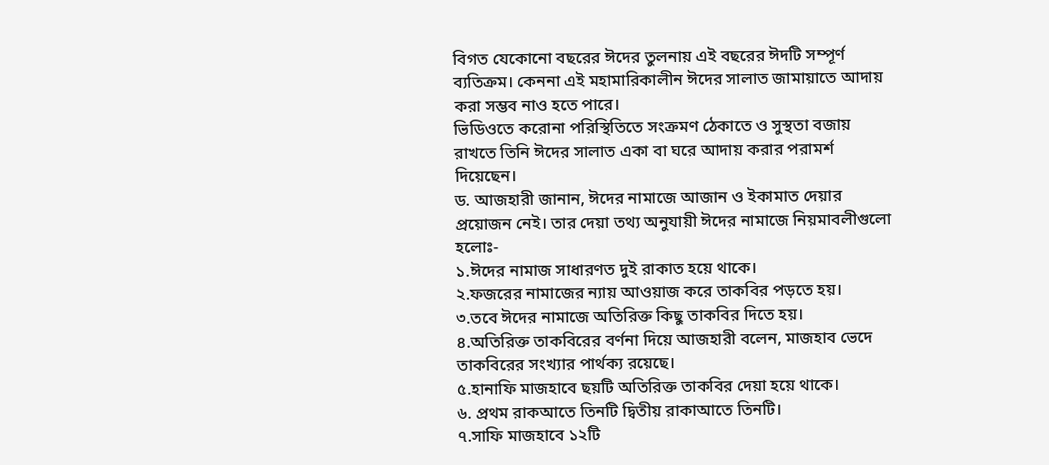বিগত যেকোনো বছরের ঈদের তুলনায় এই বছরের ঈদটি সম্পূর্ণ ব্যতিক্রম। কেননা এই মহামারিকালীন ঈদের সালাত জামায়াতে আদায় করা সম্ভব নাও হতে পারে।
ভিডিওতে করোনা পরিস্থিতিতে সংক্রমণ ঠেকাতে ও সুস্থতা বজায় রাখতে তিনি ঈদের সালাত একা বা ঘরে আদায় করার পরামর্শ দিয়েছেন।
ড. আজহারী জানান, ঈদের নামাজে আজান ও ইকামাত দেয়ার প্রয়োজন নেই। তার দেয়া তথ্য অনুযায়ী ঈদের নামাজে নিয়মাবলীগুলো হলোঃ-
১.ঈদের নামাজ সাধারণত দুই রাকাত হয়ে থাকে।
২.ফজরের নামাজের ন্যায় আওয়াজ করে তাকবির পড়তে হয়।
৩.তবে ঈদের নামাজে অতিরিক্ত কিছু তাকবির দিতে হয়।
৪.অতিরিক্ত তাকবিরের বর্ণনা দিয়ে আজহারী বলেন, মাজহাব ভেদে তাকবিরের সংখ্যার পার্থক্য রয়েছে।
৫.হানাফি মাজহাবে ছয়টি অতিরিক্ত তাকবির দেয়া হয়ে থাকে।
৬. প্রথম রাকআতে তিনটি দ্বিতীয় রাকাআতে তিনটি।
৭.সাফি মাজহাবে ১২টি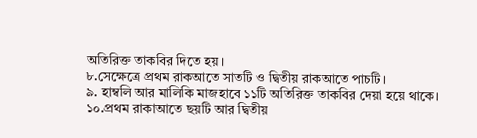অতিরিক্ত তাকবির দিতে হয়।
৮.সেক্ষেত্রে প্রথম রাকআতে সাতটি ও দ্বিতীয় রাকআতে পাচটি।
৯. হাম্বলি আর মালিকি মাজহাবে ১১টি অতিরিক্ত তাকবির দেয়া হয়ে থাকে।
১০.প্রথম রাকাআতে ছয়টি আর দ্বিতীয়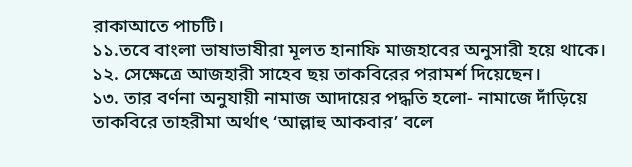রাকাআতে পাচটি।
১১.তবে বাংলা ভাষাভাষীরা মূলত হানাফি মাজহাবের অনুসারী হয়ে থাকে।
১২. সেক্ষেত্রে আজহারী সাহেব ছয় তাকবিরের পরামর্শ দিয়েছেন।
১৩. তার বর্ণনা অনুযায়ী নামাজ আদায়ের পদ্ধতি হলো- নামাজে দাঁড়িয়ে তাকবিরে তাহরীমা অর্থাৎ ‘আল্লাহু আকবার’ বলে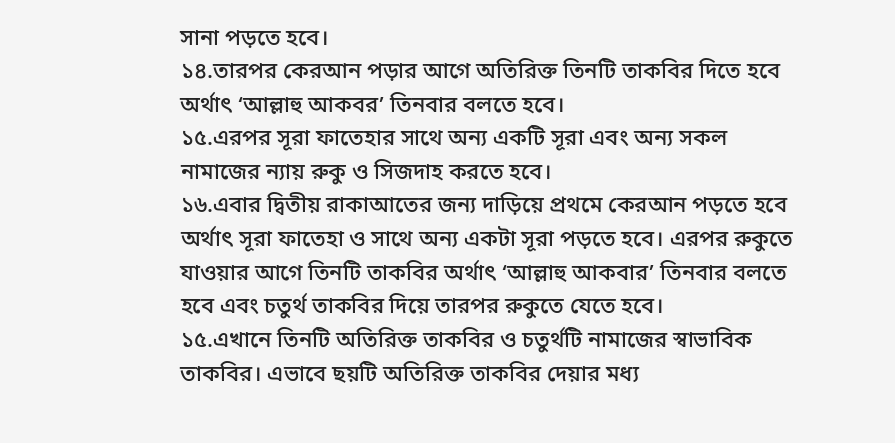সানা পড়তে হবে।
১৪.তারপর কেরআন পড়ার আগে অতিরিক্ত তিনটি তাকবির দিতে হবে অর্থাৎ ‘আল্লাহু আকবর’ তিনবার বলতে হবে।
১৫.এরপর সূরা ফাতেহার সাথে অন্য একটি সূরা এবং অন্য সকল নামাজের ন্যায় রুকু ও সিজদাহ করতে হবে।
১৬.এবার দ্বিতীয় রাকাআতের জন্য দাড়িয়ে প্রথমে কেরআন পড়তে হবে অর্থাৎ সূরা ফাতেহা ও সাথে অন্য একটা সূরা পড়তে হবে। এরপর রুকুতে যাওয়ার আগে তিনটি তাকবির অর্থাৎ ‘আল্লাহু আকবার’ তিনবার বলতে হবে এবং চতুর্থ তাকবির দিয়ে তারপর রুকুতে যেতে হবে।
১৫.এখানে তিনটি অতিরিক্ত তাকবির ও চতুর্থটি নামাজের স্বাভাবিক তাকবির। এভাবে ছয়টি অতিরিক্ত তাকবির দেয়ার মধ্য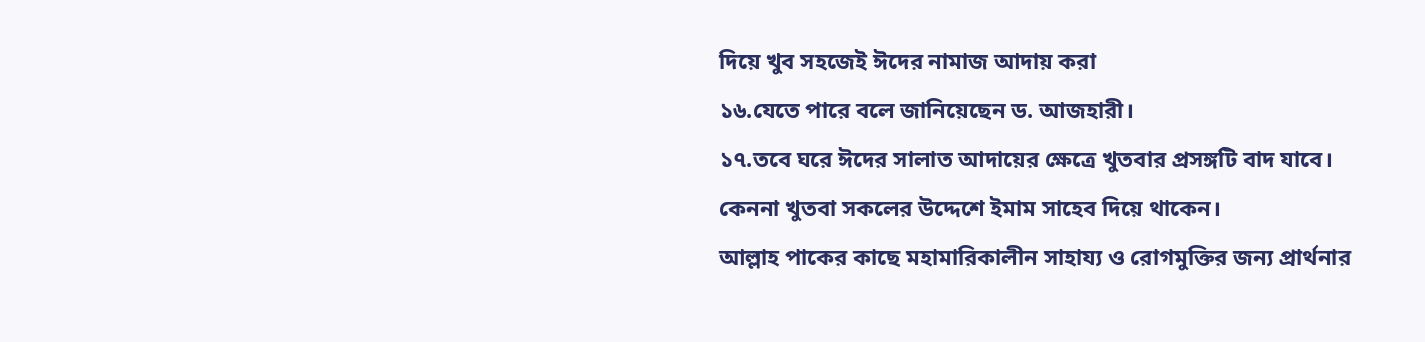দিয়ে খুব সহজেই ঈদের নামাজ আদায় করা
১৬.যেতে পারে বলে জানিয়েছেন ড. আজহারী।
১৭.তবে ঘরে ঈদের সালাত আদায়ের ক্ষেত্রে খুতবার প্রসঙ্গটি বাদ যাবে।
কেননা খুতবা সকলের উদ্দেশে ইমাম সাহেব দিয়ে থাকেন।
আল্লাহ পাকের কাছে মহামারিকালীন সাহায্য ও রোগমুক্তির জন্য প্রার্থনার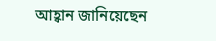আহ্বান জানিয়েছেন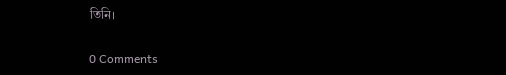তিনি।

0 Comments